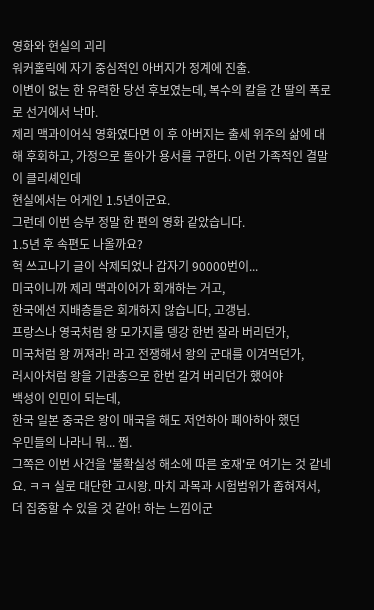영화와 현실의 괴리
워커홀릭에 자기 중심적인 아버지가 정계에 진출.
이변이 없는 한 유력한 당선 후보였는데, 복수의 칼을 간 딸의 폭로로 선거에서 낙마.
제리 맥과이어식 영화였다면 이 후 아버지는 출세 위주의 삶에 대해 후회하고, 가정으로 돌아가 용서를 구한다. 이런 가족적인 결말이 클리셰인데
현실에서는 어게인 1.5년이군요.
그런데 이번 승부 정말 한 편의 영화 같았습니다.
1.5년 후 속편도 나올까요?
헉 쓰고나기 글이 삭제되었나 갑자기 90000번이...
미국이니까 제리 맥과이어가 회개하는 거고,
한국에선 지배층들은 회개하지 않습니다, 고갱님.
프랑스나 영국처럼 왕 모가지를 뎅강 한번 잘라 버리던가,
미국처럼 왕 꺼져라! 라고 전쟁해서 왕의 군대를 이겨먹던가,
러시아처럼 왕을 기관총으로 한번 갈겨 버리던가 했어야
백성이 인민이 되는데,
한국 일본 중국은 왕이 매국을 해도 저언하아 폐아하아 했던
우민들의 나라니 뭐... 쩝.
그쪽은 이번 사건을 '불확실성 해소에 따른 호재'로 여기는 것 같네요. ㅋㅋ 실로 대단한 고시왕. 마치 과목과 시험범위가 좁혀져서, 더 집중할 수 있을 것 같아! 하는 느낌이군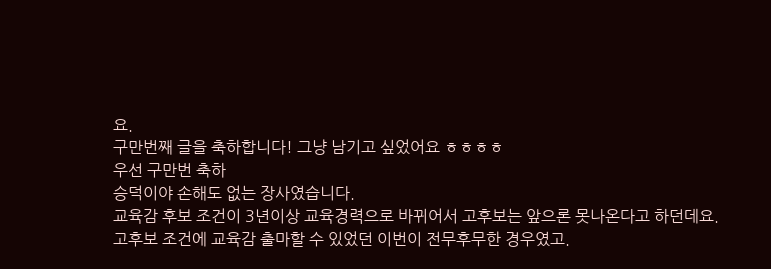요.
구만번째 글을 축하합니다! 그냥 남기고 싶었어요 ㅎㅎㅎㅎ
우선 구만번 축하
승덕이야 손해도 없는 장사였습니다.
교육감 후보 조건이 3년이상 교육경력으로 바뀌어서 고후보는 앞으론 못나온다고 하던데요. 고후보 조건에 교육감 출마할 수 있었던 이번이 전무후무한 경우였고.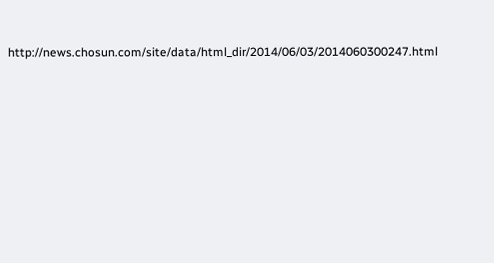http://news.chosun.com/site/data/html_dir/2014/06/03/2014060300247.html